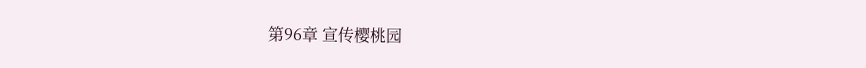第96章 宣传樱桃园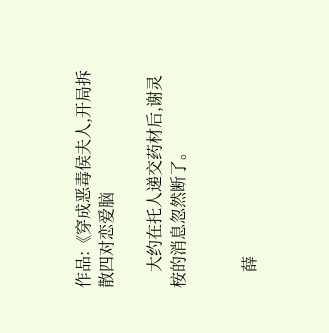作品:《穿成恶毒侯夫人,开局拆散四对恋爱脑

    大约在托人递交药材后,谢灵桉的消息忽然断了。


    薛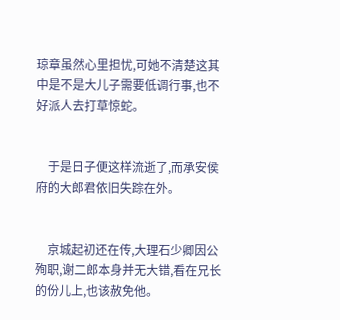琼章虽然心里担忧,可她不清楚这其中是不是大儿子需要低调行事,也不好派人去打草惊蛇。


    于是日子便这样流逝了,而承安侯府的大郎君依旧失踪在外。


    京城起初还在传,大理石少卿因公殉职,谢二郎本身并无大错,看在兄长的份儿上,也该赦免他。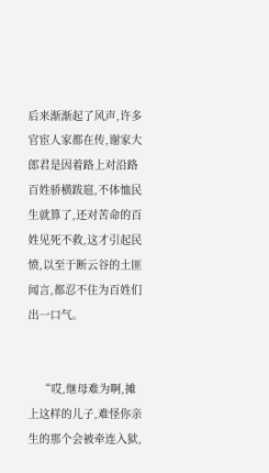后来渐渐起了风声,许多官宦人家都在传,谢家大郎君是因着路上对沿路百姓骄横跋扈,不体恤民生就算了,还对苦命的百姓见死不救,这才引起民愤,以至于断云谷的土匪闻言,都忍不住为百姓们出一口气。


    “哎,继母难为啊,摊上这样的儿子,难怪你亲生的那个会被牵连入狱,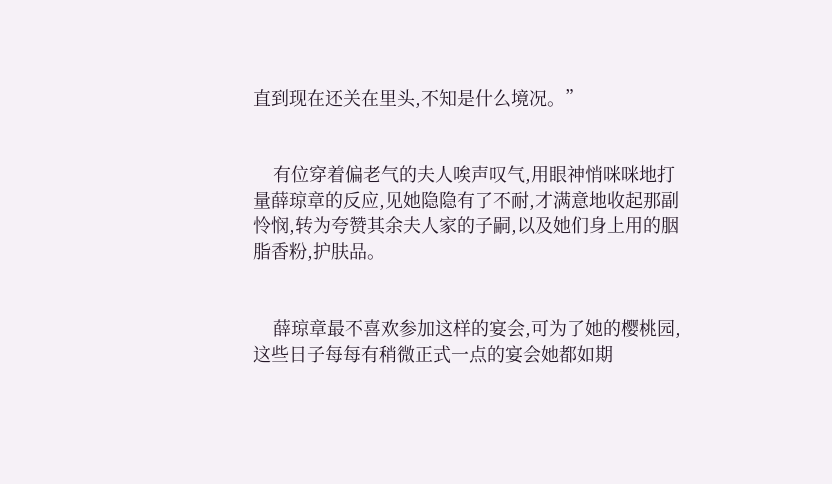直到现在还关在里头,不知是什么境况。”


    有位穿着偏老气的夫人唉声叹气,用眼神悄咪咪地打量薛琼章的反应,见她隐隐有了不耐,才满意地收起那副怜悯,转为夸赞其余夫人家的子嗣,以及她们身上用的胭脂香粉,护肤品。


    薛琼章最不喜欢参加这样的宴会,可为了她的樱桃园,这些日子每每有稍微正式一点的宴会她都如期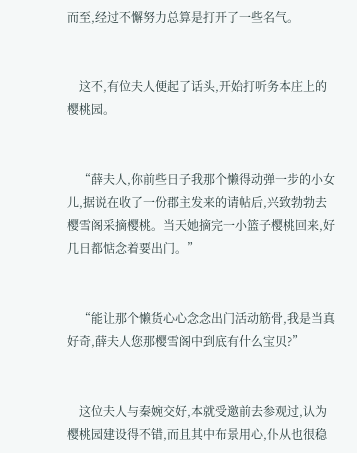而至,经过不懈努力总算是打开了一些名气。


    这不,有位夫人便起了话头,开始打听务本庄上的樱桃园。


    “薛夫人,你前些日子我那个懒得动弹一步的小女儿,据说在收了一份郡主发来的请帖后,兴致勃勃去樱雪阁采摘樱桃。当天她摘完一小篮子樱桃回来,好几日都惦念着要出门。”


    “能让那个懒货心心念念出门活动筋骨,我是当真好奇,薛夫人您那樱雪阁中到底有什么宝贝?”


    这位夫人与秦婉交好,本就受邀前去参观过,认为樱桃园建设得不错,而且其中布景用心,仆从也很稳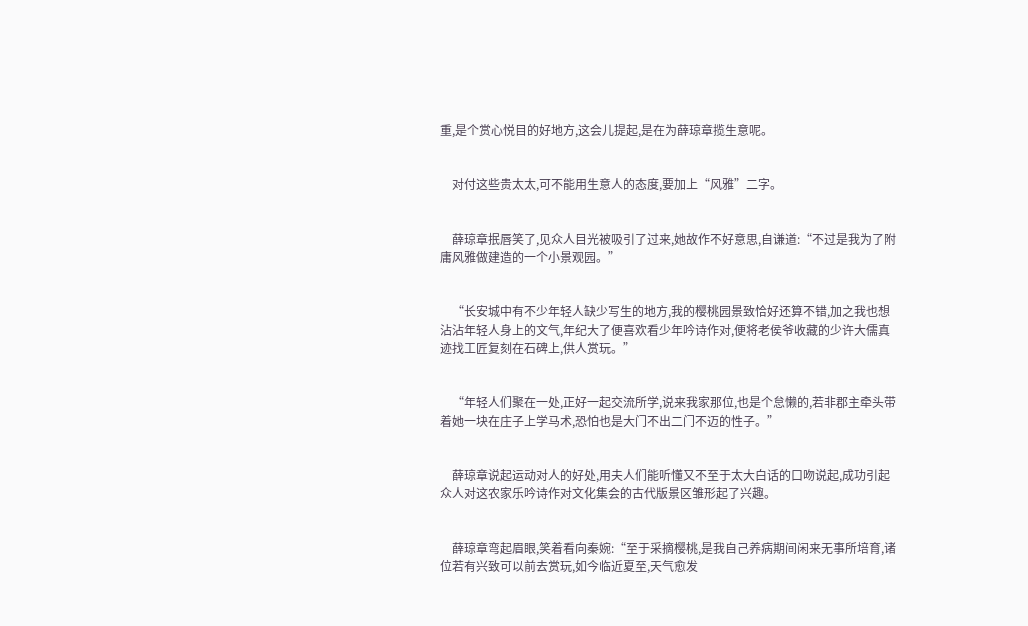重,是个赏心悦目的好地方,这会儿提起,是在为薛琼章揽生意呢。


    对付这些贵太太,可不能用生意人的态度,要加上“风雅”二字。


    薛琼章抿唇笑了,见众人目光被吸引了过来,她故作不好意思,自谦道:“不过是我为了附庸风雅做建造的一个小景观园。”


    “长安城中有不少年轻人缺少写生的地方,我的樱桃园景致恰好还算不错,加之我也想沾沾年轻人身上的文气,年纪大了便喜欢看少年吟诗作对,便将老侯爷收藏的少许大儒真迹找工匠复刻在石碑上,供人赏玩。”


    “年轻人们聚在一处,正好一起交流所学,说来我家那位,也是个怠懒的,若非郡主牵头带着她一块在庄子上学马术,恐怕也是大门不出二门不迈的性子。”


    薛琼章说起运动对人的好处,用夫人们能听懂又不至于太大白话的口吻说起,成功引起众人对这农家乐吟诗作对文化集会的古代版景区雏形起了兴趣。


    薛琼章弯起眉眼,笑着看向秦婉:“至于采摘樱桃,是我自己养病期间闲来无事所培育,诸位若有兴致可以前去赏玩,如今临近夏至,天气愈发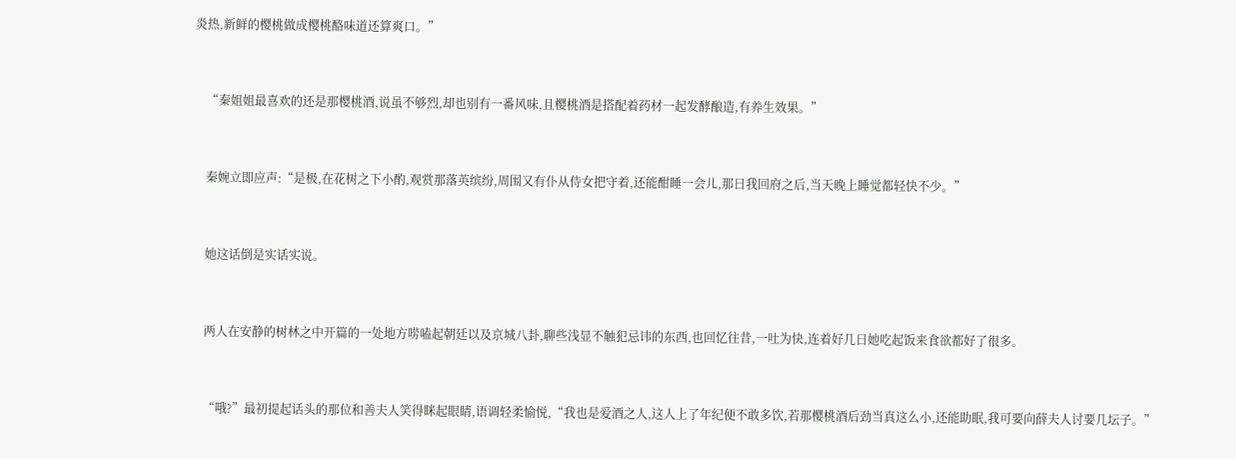炎热,新鲜的樱桃做成樱桃酪味道还算爽口。”


    “秦姐姐最喜欢的还是那樱桃酒,说虽不够烈,却也别有一番风味,且樱桃酒是搭配着药材一起发酵酿造,有养生效果。”


    秦婉立即应声:“是极,在花树之下小酌,观赏那落英缤纷,周围又有仆从侍女把守着,还能酣睡一会儿,那日我回府之后,当天晚上睡觉都轻快不少。”


    她这话倒是实话实说。


    两人在安静的树林之中开篇的一处地方唠嗑起朝廷以及京城八卦,聊些浅显不触犯忌讳的东西,也回忆往昔,一吐为快,连着好几日她吃起饭来食欲都好了很多。


    “哦?”最初提起话头的那位和善夫人笑得眯起眼睛,语调轻柔愉悦,“我也是爱酒之人,这人上了年纪便不敢多饮,若那樱桃酒后劲当真这么小,还能助眠,我可要向薛夫人讨要几坛子。”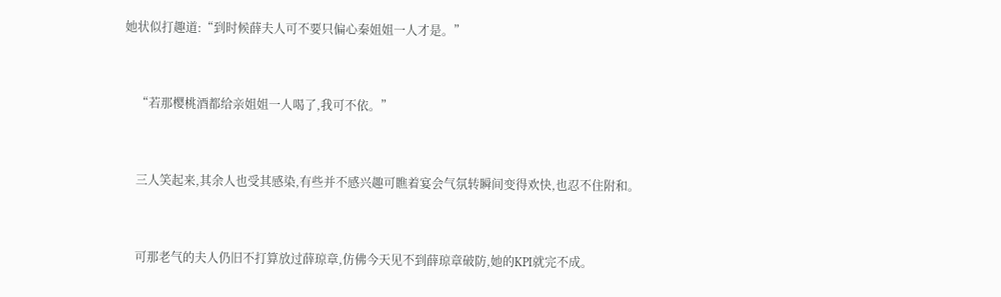她状似打趣道:“到时候薛夫人可不要只偏心秦姐姐一人才是。”


    “若那樱桃酒都给亲姐姐一人喝了,我可不依。”


    三人笑起来,其余人也受其感染,有些并不感兴趣可瞧着宴会气氛转瞬间变得欢快,也忍不住附和。


    可那老气的夫人仍旧不打算放过薛琼章,仿佛今天见不到薛琼章破防,她的KPI就完不成。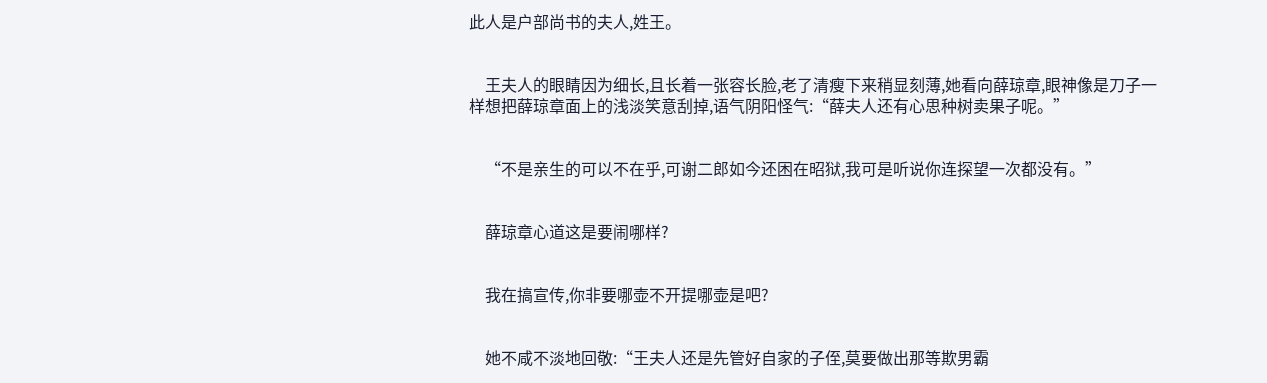此人是户部尚书的夫人,姓王。


    王夫人的眼睛因为细长,且长着一张容长脸,老了清瘦下来稍显刻薄,她看向薛琼章,眼神像是刀子一样想把薛琼章面上的浅淡笑意刮掉,语气阴阳怪气:“薛夫人还有心思种树卖果子呢。”


    “不是亲生的可以不在乎,可谢二郎如今还困在昭狱,我可是听说你连探望一次都没有。”


    薛琼章心道这是要闹哪样?


    我在搞宣传,你非要哪壶不开提哪壶是吧?


    她不咸不淡地回敬:“王夫人还是先管好自家的子侄,莫要做出那等欺男霸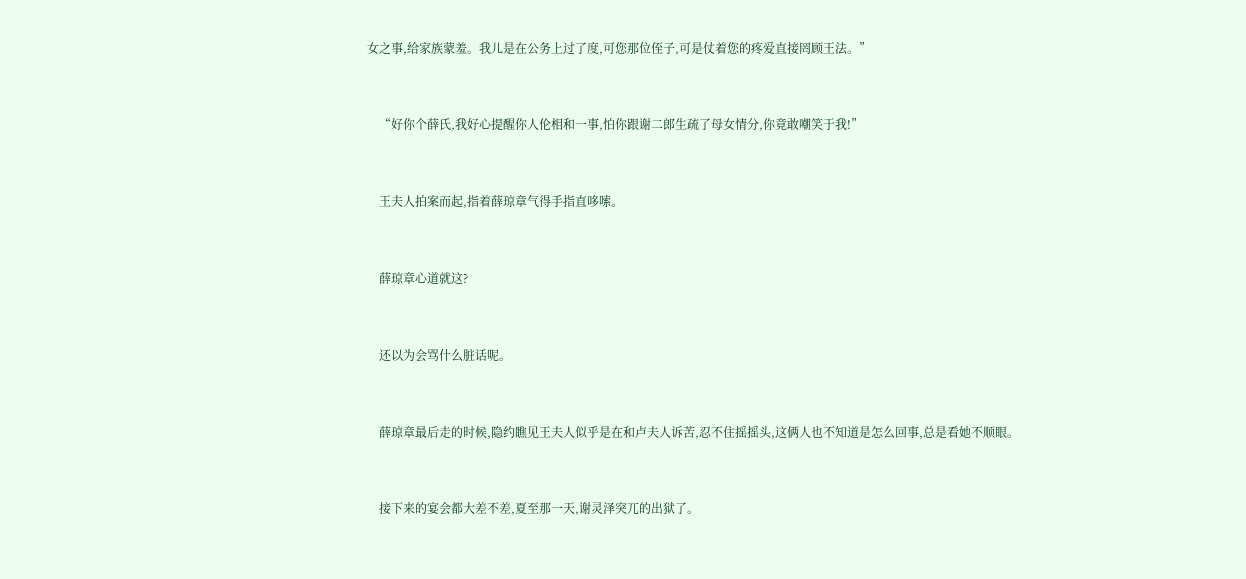女之事,给家族蒙羞。我儿是在公务上过了度,可您那位侄子,可是仗着您的疼爱直接罔顾王法。”


    “好你个薛氏,我好心提醒你人伦相和一事,怕你跟谢二郎生疏了母女情分,你竟敢嘲笑于我!”


    王夫人拍案而起,指着薛琼章气得手指直哆嗦。


    薛琼章心道就这?


    还以为会骂什么脏话呢。


    薛琼章最后走的时候,隐约瞧见王夫人似乎是在和卢夫人诉苦,忍不住摇摇头,这俩人也不知道是怎么回事,总是看她不顺眼。


    接下来的宴会都大差不差,夏至那一天,谢灵泽突兀的出狱了。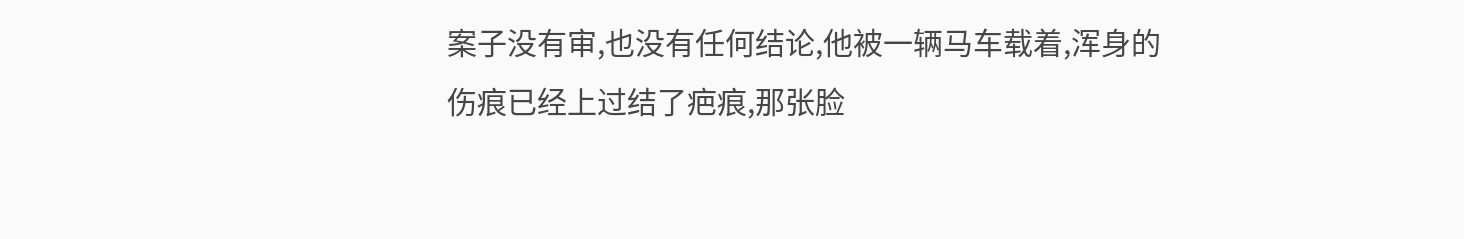案子没有审,也没有任何结论,他被一辆马车载着,浑身的伤痕已经上过结了疤痕,那张脸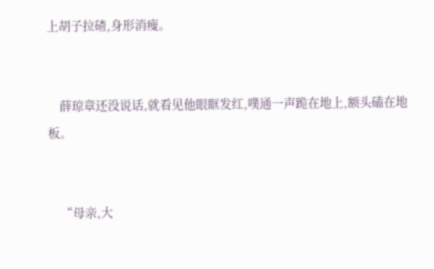上胡子拉碴,身形消瘦。


    薛琼章还没说话,就看见他眼眶发红,噗通一声跪在地上,额头磕在地板。


    “母亲,大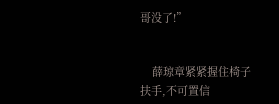哥没了!”


    薛琼章紧紧握住椅子扶手,不可置信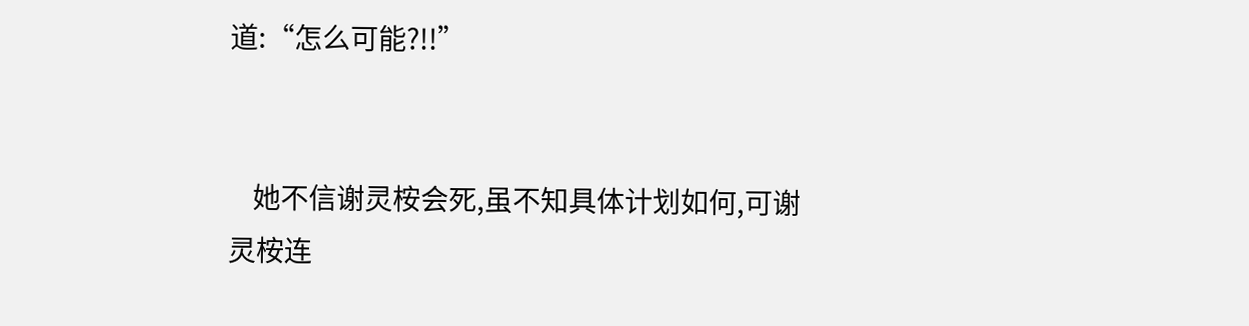道:“怎么可能?!!”


    她不信谢灵桉会死,虽不知具体计划如何,可谢灵桉连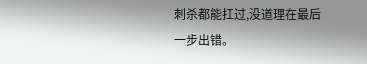刺杀都能扛过,没道理在最后一步出错。